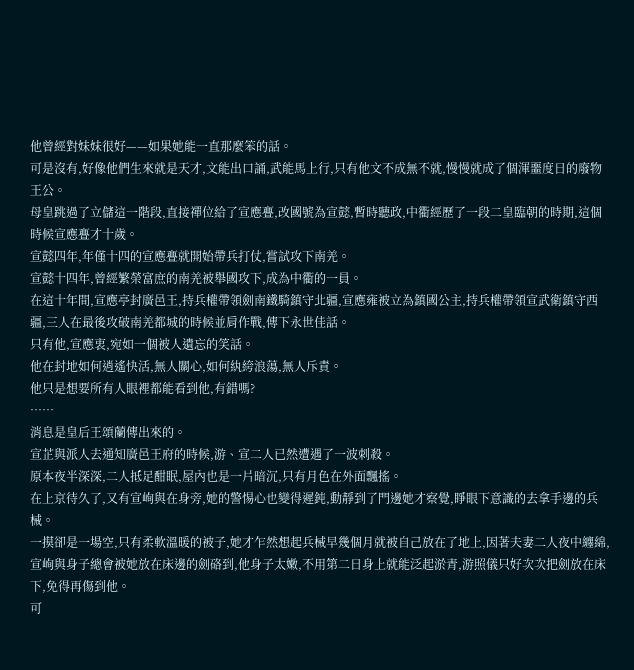他曾經對妹妹很好——如果她能一直那麼笨的話。
可是沒有,好像他們生來就是天才,文能出口誦,武能馬上行,只有他文不成無不就,慢慢就成了個渾噩度日的廢物王公。
母皇跳過了立儲這一階段,直接禪位給了宣應亹,改國號為宣懿,暫時聽政,中衢經歷了一段二皇臨朝的時期,這個時候宣應亹才十歲。
宣懿四年,年僅十四的宣應亹就開始帶兵打仗,嘗試攻下南羌。
宣懿十四年,曾經繁榮富庶的南羌被舉國攻下,成為中衢的一員。
在這十年間,宣應亭封廣邑王,持兵權帶領劍南鐵騎鎮守北疆,宣應雍被立為鎮國公主,持兵權帶領宣武衛鎮守西疆,三人在最後攻破南羌都城的時候並肩作戰,傳下永世佳話。
只有他,宣應衷,宛如一個被人遺忘的笑話。
他在封地如何逍遙快活,無人關心,如何紈絝浪蕩,無人斥責。
他只是想要所有人眼裡都能看到他,有錯嗎?
……
消息是皇后王頌蘭傳出來的。
宣芷與派人去通知廣邑王府的時候,游、宣二人已然遭遇了一波刺殺。
原本夜半深深,二人抵足酣眠,屋內也是一片暗沉,只有月色在外面飄搖。
在上京待久了,又有宣峋與在身旁,她的警惕心也變得遲鈍,動靜到了門邊她才察覺,睜眼下意識的去拿手邊的兵械。
一摸卻是一場空,只有柔軟溫暖的被子,她才乍然想起兵械早幾個月就被自己放在了地上,因著夫妻二人夜中纏綿,宣峋與身子總會被她放在床邊的劍硌到,他身子太嫩,不用第二日身上就能泛起淤青,游照儀只好次次把劍放在床下,免得再傷到他。
可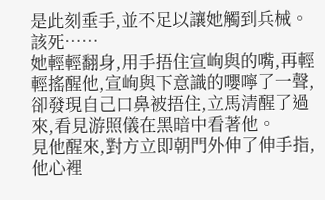是此刻垂手,並不足以讓她觸到兵械。
該死……
她輕輕翻身,用手捂住宣峋與的嘴,再輕輕搖醒他,宣峋與下意識的嚶嚀了一聲,卻發現自己口鼻被捂住,立馬清醒了過來,看見游照儀在黑暗中看著他。
見他醒來,對方立即朝門外伸了伸手指,他心裡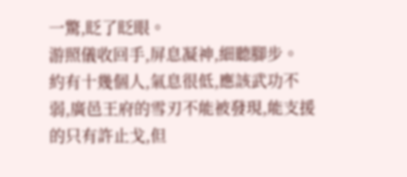一驚,眨了眨眼。
游照儀收回手,屏息凝神,細聽腳步。
約有十幾個人,氣息很低,應該武功不弱,廣邑王府的雪刃不能被發現,能支援的只有許止戈,但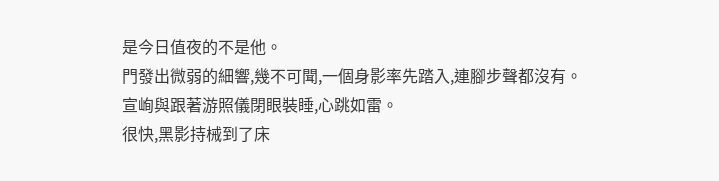是今日值夜的不是他。
門發出微弱的細響,幾不可聞,一個身影率先踏入,連腳步聲都沒有。
宣峋與跟著游照儀閉眼裝睡,心跳如雷。
很快,黑影持械到了床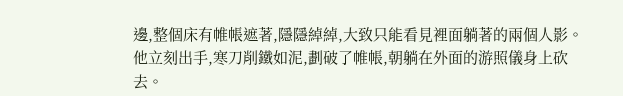邊,整個床有帷帳遮著,隱隱綽綽,大致只能看見裡面躺著的兩個人影。
他立刻出手,寒刀削鐵如泥,劃破了帷帳,朝躺在外面的游照儀身上砍去。